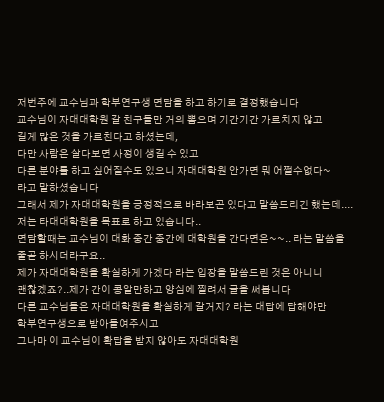저번주에 교수님과 학부연구생 면담을 하고 하기로 결정했습니다
교수님이 자대대학원 갈 친구들만 거의 뽑으며 기간기간 가르치지 않고
길게 많은 것을 가르친다고 하셨는데,
다만 사람은 살다보면 사정이 생길 수 있고
다른 분야를 하고 싶어질수도 있으니 자대대학원 안가면 뭐 어쩔수없다~
라고 말하셨습니다
그래서 제가 자대대학원을 긍정적으로 바라보곤 있다고 말씀드리긴 했는데....
저는 타대대학원을 목표로 하고 있습니다..
면담할때는 교수님이 대화 중간 중간에 대학원을 간다면은~~.. 라는 말씀을
줄곧 하시더라구요..
제가 자대대학원을 확실하게 가겠다 라는 입장을 말씀드린 것은 아니니
괜찮겠죠?..제가 간이 콩알만하고 양심에 찔려서 글을 써봅니다
다른 교수님들은 자대대학원을 확실하게 갈거지? 라는 대답에 답해야만
학부연구생으로 받아들여주시고
그나마 이 교수님이 확답을 받지 않아도 자대대학원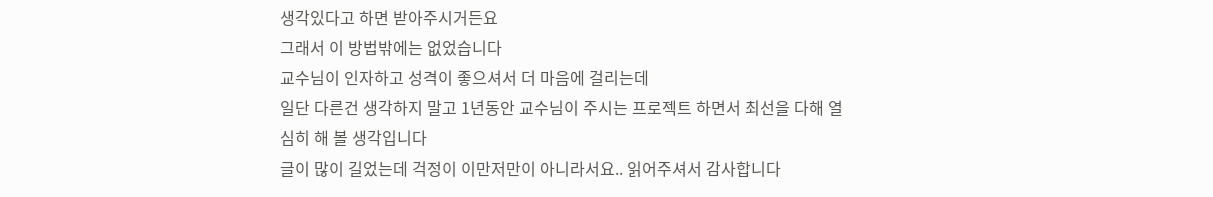생각있다고 하면 받아주시거든요
그래서 이 방법밖에는 없었습니다
교수님이 인자하고 성격이 좋으셔서 더 마음에 걸리는데
일단 다른건 생각하지 말고 1년동안 교수님이 주시는 프로젝트 하면서 최선을 다해 열심히 해 볼 생각입니다
글이 많이 길었는데 걱정이 이만저만이 아니라서요.. 읽어주셔서 감사합니다